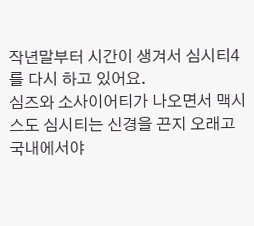작년말부터 시간이 생겨서 심시티4를 다시 하고 있어요.
심즈와 소사이어티가 나오면서 맥시스도 심시티는 신경을 끈지 오래고
국내에서야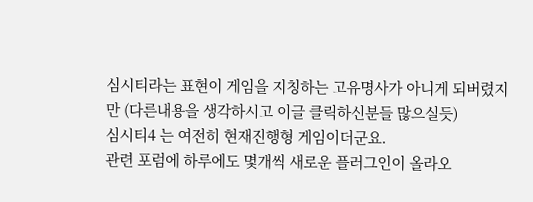심시티라는 표현이 게임을 지칭하는 고유명사가 아니게 되버렸지만 (다른내용을 생각하시고 이글 클릭하신분들 많으실듯)
심시티4 는 여전히 현재진행형 게임이더군요.
관련 포럼에 하루에도 몇개씩 새로운 플러그인이 올라오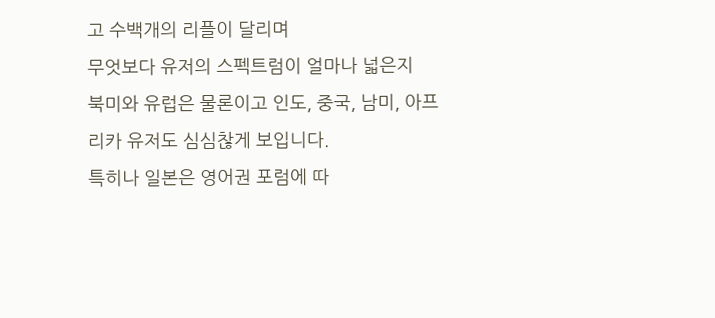고 수백개의 리플이 달리며
무엇보다 유저의 스펙트럼이 얼마나 넓은지
북미와 유럽은 물론이고 인도, 중국, 남미, 아프리카 유저도 심심찮게 보입니다.
특히나 일본은 영어권 포럼에 따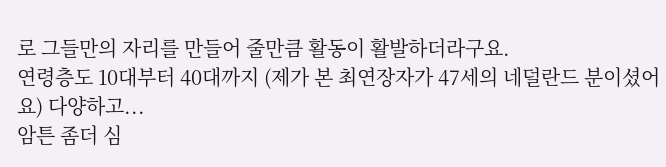로 그들만의 자리를 만들어 줄만큼 활동이 활발하더라구요.
연령층도 10대부터 40대까지 (제가 본 최연장자가 47세의 네덜란드 분이셨어요) 다양하고...
암튼 좀더 심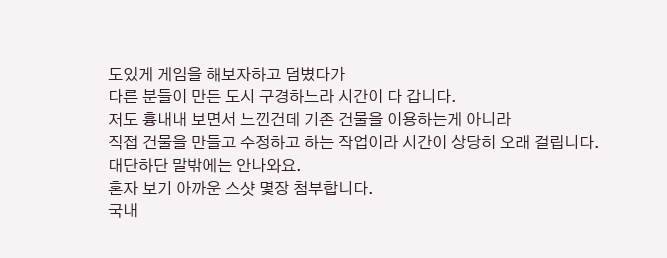도있게 게임을 해보자하고 덤볐다가
다른 분들이 만든 도시 구경하느라 시간이 다 갑니다.
저도 흉내내 보면서 느낀건데 기존 건물을 이용하는게 아니라
직접 건물을 만들고 수정하고 하는 작업이라 시간이 상당히 오래 걸립니다.
대단하단 말밖에는 안나와요.
혼자 보기 아까운 스샷 몇장 첨부합니다.
국내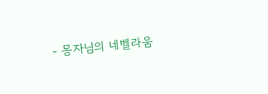- 몽자님의 네벨라움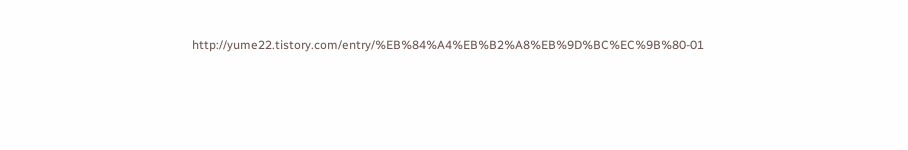http://yume22.tistory.com/entry/%EB%84%A4%EB%B2%A8%EB%9D%BC%EC%9B%80-01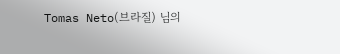Tomas Neto(브라질) 님의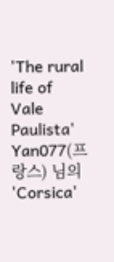'The rural life of Vale Paulista'
Yan077(프랑스) 님의 'Corsica'